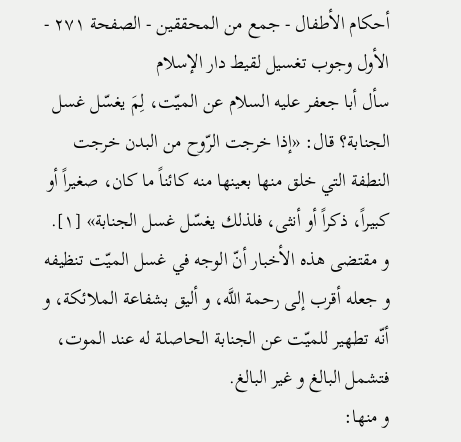أحكام الأطفال - جمع من المحققين - الصفحة ٢٧١ - الأول وجوب تغسيل لقيط دار الإسلام
سأل أبا جعفر عليه السلام عن الميّت، لِمَ يغسّل غسل الجنابة؟ قال: «إذا خرجت الرّوح من البدن خرجت النطفة التي خلق منها بعينها منه كائناً ما كان، صغيراً أو كبيراً، ذكراً أو أنثى، فلذلك يغسّل غسل الجنابة» [١].
و مقتضى هذه الأخبار أنّ الوجه في غسل الميّت تنظيفه و جعله أقرب إلى رحمة اللَّه، و أليق بشفاعة الملائكة، و أنّه تطهير للميّت عن الجنابة الحاصلة له عند الموت، فتشمل البالغ و غير البالغ.
و منها: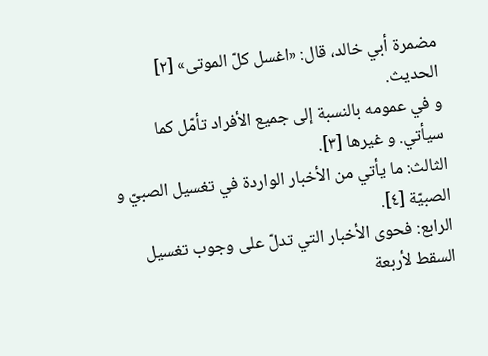مضمرة أبي خالد، قال: «اغسل كلّ الموتى» [٢] الحديث.
و في عمومه بالنسبة إلى جميع الأفراد تأمّل كما سيأتي. و غيرها [٣].
الثالث: ما يأتي من الأخبار الواردة في تغسيل الصبيّ و الصبيّة [٤].
الرابع: فحوى الأخبار التي تدلّ على وجوب تغسيل السقط لأربعة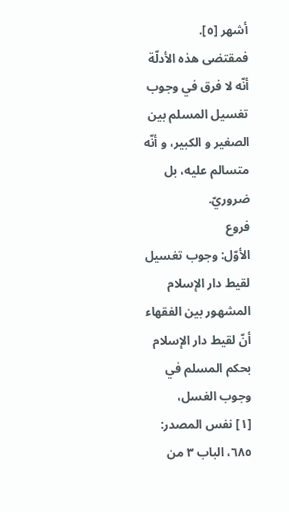أشهر [٥].
فمقتضى هذه الأدلّة أنّه لا فرق في وجوب تغسيل المسلم بين الصغير و الكبير، و أنّه متسالم عليه، بل ضروريّ.
فروع
الأوّل: وجوب تغسيل لقيط دار الإسلام
المشهور بين الفقهاء أنّ لقيط دار الإسلام بحكم المسلم في وجوب الغسل،
[١] نفس المصدر: ٦٨٥، الباب ٣ من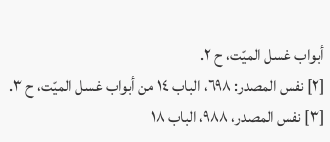أبواب غسل الميّت، ح ٢.
[٢] نفس المصدر: ٦٩٨، الباب ١٤ من أبواب غسل الميّت، ح ٣.
[٣] نفس المصدر، ٩٨٨، الباب ١٨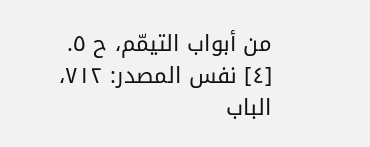من أبواب التيمّم، ح ٥.
[٤] نفس المصدر: ٧١٢، الباب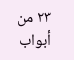٢٣ من أبواب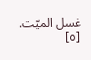غسل الميّت.
[٥]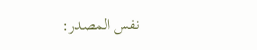نفس المصدر: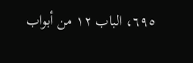٦٩٥، الباب ١٢ من أبواب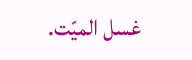غسل الميّت.